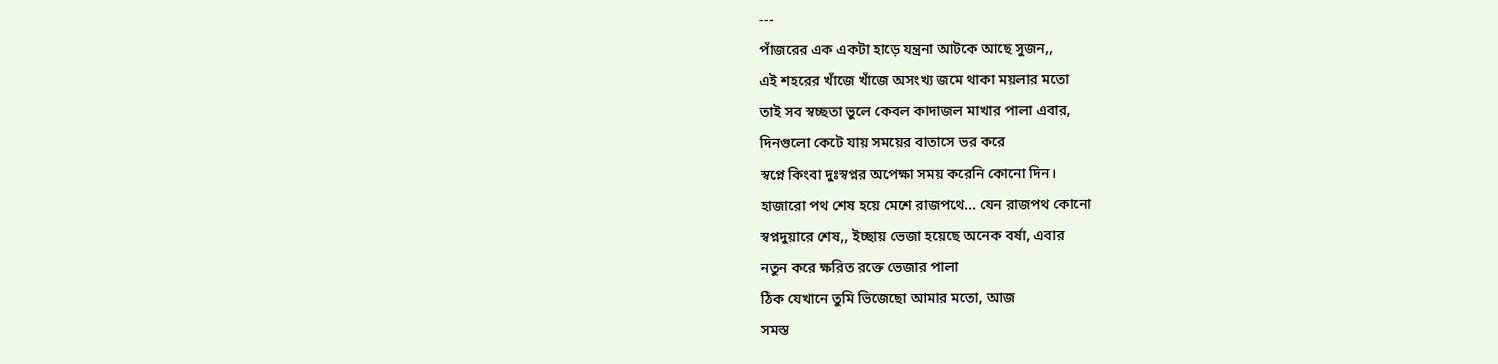---
পাঁজরের এক একটা হাড়ে যন্ত্রনা আটকে আছে সুজন,,
এই শহরের খাঁজে খাঁজে অসংখ্য জমে থাকা ময়লার মতো
তাই সব স্বচ্ছতা ভুলে কেবল কাদাজল মাখার পালা এবার,
দিনগুলো কেটে যায় সময়ের বাতাসে ভর করে
স্বপ্নে কিংবা দুঃস্বপ্নর অপেক্ষা সময় করেনি কোনো দিন।
হাজারো পথ শেষ হয়ে মেশে রাজপথে... যেন রাজপথ কোনো
স্বপ্নদুয়ারে শেষ,, ইচ্ছায় ভেজা হয়েছে অনেক বর্ষা, এবার
নতুন করে ক্ষরিত রক্তে ভেজার পালা
ঠিক যেখানে তুমি ভিজেছো আমার মতো, আজ
সমস্ত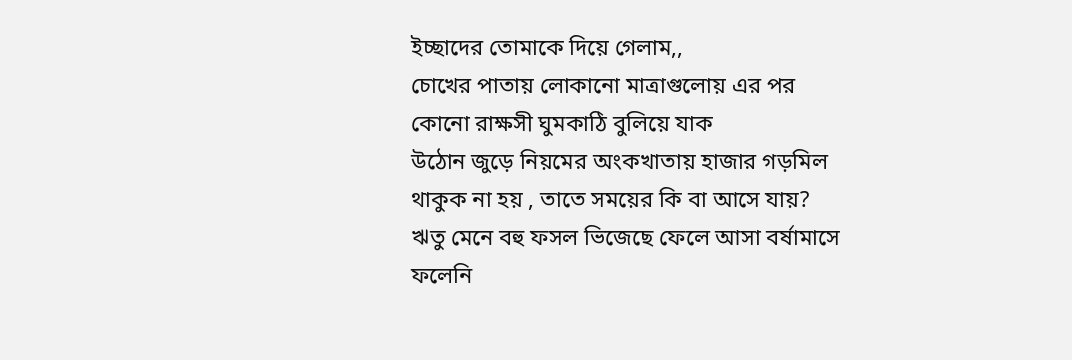ইচ্ছাদের তোমাকে দিয়ে গেলাম,,
চোখের পাতায় লোকানো মাত্রাগুলোয় এর পর
কোনো রাক্ষসী ঘুমকাঠি বুলিয়ে যাক
উঠোন জুড়ে নিয়মের অংকখাতায় হাজার গড়মিল
থাকুক না হয় , তাতে সময়ের কি বা আসে যায়?
ঋতু মেনে বহু ফসল ভিজেছে ফেলে আসা বর্ষামাসে
ফলেনি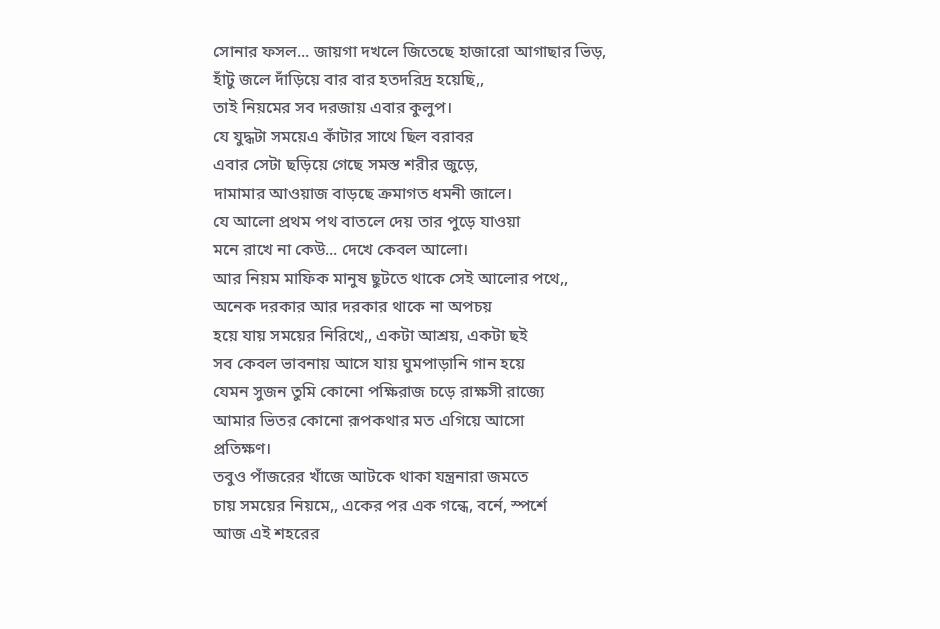সোনার ফসল... জায়গা দখলে জিতেছে হাজারো আগাছার ভিড়,
হাঁটু জলে দাঁড়িয়ে বার বার হতদরিদ্র হয়েছি,,
তাই নিয়মের সব দরজায় এবার কুলুপ।
যে যুদ্ধটা সময়েএ কাঁটার সাথে ছিল বরাবর
এবার সেটা ছড়িয়ে গেছে সমস্ত শরীর জুড়ে,
দামামার আওয়াজ বাড়ছে ক্রমাগত ধমনী জালে।
যে আলো প্রথম পথ বাতলে দেয় তার পুড়ে যাওয়া
মনে রাখে না কেউ... দেখে কেবল আলো।
আর নিয়ম মাফিক মানুষ ছুটতে থাকে সেই আলোর পথে,,
অনেক দরকার আর দরকার থাকে না অপচয়
হয়ে যায় সময়ের নিরিখে,, একটা আশ্রয়, একটা ছই
সব কেবল ভাবনায় আসে যায় ঘুমপাড়ানি গান হয়ে
যেমন সুজন তুমি কোনো পক্ষিরাজ চড়ে রাক্ষসী রাজ্যে
আমার ভিতর কোনো রূপকথার মত এগিয়ে আসো
প্রতিক্ষণ।
তবুও পাঁজরের খাঁজে আটকে থাকা যন্ত্রনারা জমতে
চায় সময়ের নিয়মে,, একের পর এক গন্ধে, বর্নে, স্পর্শে
আজ এই শহরের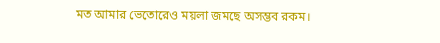মত আমার ভেতোরেও ময়লা জমছে অসম্ভব রকম।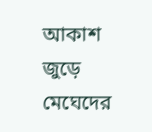আকাশ জুড়ে মেঘেদের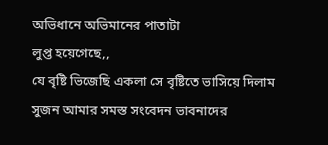অভিধানে অভিমানের পাতাটা
লুপ্ত হয়েগেছে,,
যে বৃষ্টি ভিজেছি একলা সে বৃষ্টিতে ভাসিয়ে দিলাম
সুজন আমার সমস্ত সংবেদন ভাবনাদের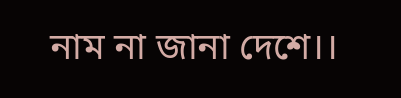নাম না জানা দেশে।।